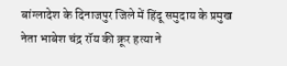बांग्लादेश के दिनाजपुर जिले में हिंदू समुदाय के प्रमुख नेता भाबेश चंद्र रॉय की क्रूर हत्या ने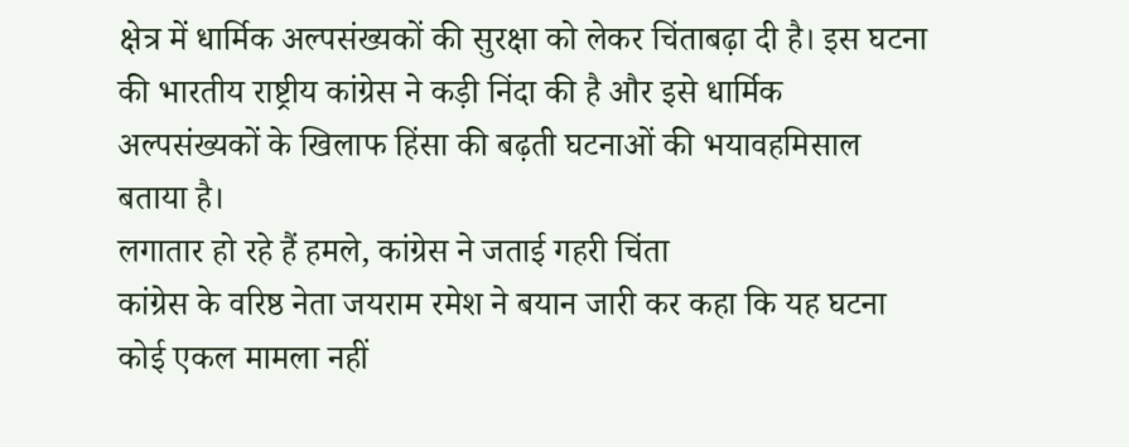क्षेत्र में धार्मिक अल्पसंख्यकों की सुरक्षा को लेकर चिंताबढ़ा दी है। इस घटना की भारतीय राष्ट्रीय कांग्रेस ने कड़ी निंदा की है और इसे धार्मिक अल्पसंख्यकों के खिलाफ हिंसा की बढ़ती घटनाओं की भयावहमिसाल बताया है।
लगातार हो रहे हैं हमले, कांग्रेस ने जताई गहरी चिंता
कांग्रेस के वरिष्ठ नेता जयराम रमेश ने बयान जारी कर कहा कि यह घटना कोई एकल मामला नहीं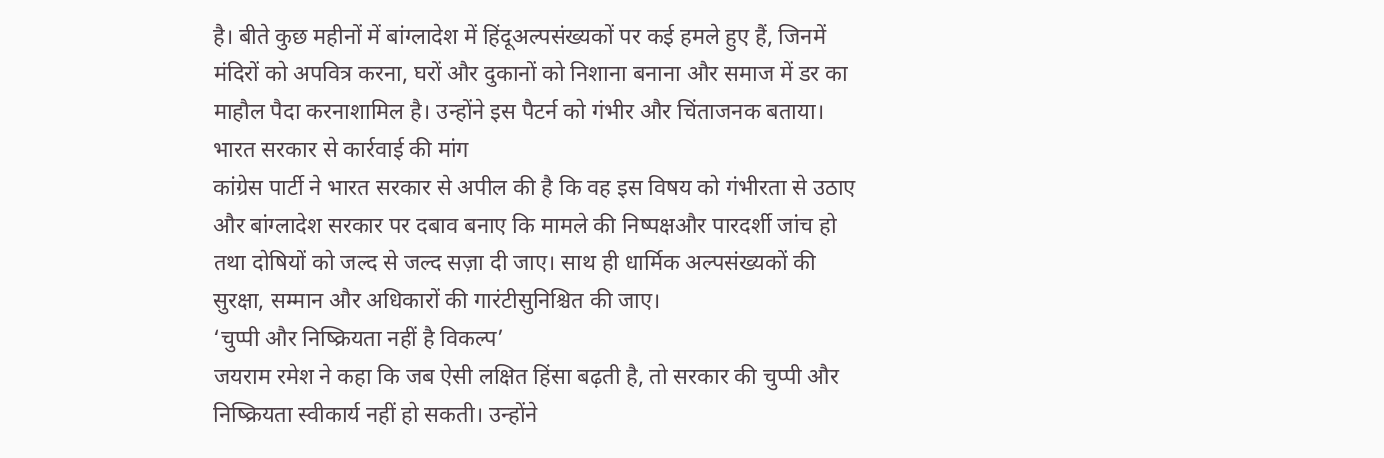है। बीते कुछ महीनों में बांग्लादेश में हिंदूअल्पसंख्यकों पर कई हमले हुए हैं, जिनमें मंदिरों को अपवित्र करना, घरों और दुकानों को निशाना बनाना और समाज में डर का माहौल पैदा करनाशामिल है। उन्होंने इस पैटर्न को गंभीर और चिंताजनक बताया।
भारत सरकार से कार्रवाई की मांग
कांग्रेस पार्टी ने भारत सरकार से अपील की है कि वह इस विषय को गंभीरता से उठाए और बांग्लादेश सरकार पर दबाव बनाए कि मामले की निष्पक्षऔर पारदर्शी जांच हो तथा दोषियों को जल्द से जल्द सज़ा दी जाए। साथ ही धार्मिक अल्पसंख्यकों की सुरक्षा, सम्मान और अधिकारों की गारंटीसुनिश्चित की जाए।
‘चुप्पी और निष्क्रियता नहीं है विकल्प’
जयराम रमेश ने कहा कि जब ऐसी लक्षित हिंसा बढ़ती है, तो सरकार की चुप्पी और निष्क्रियता स्वीकार्य नहीं हो सकती। उन्होंने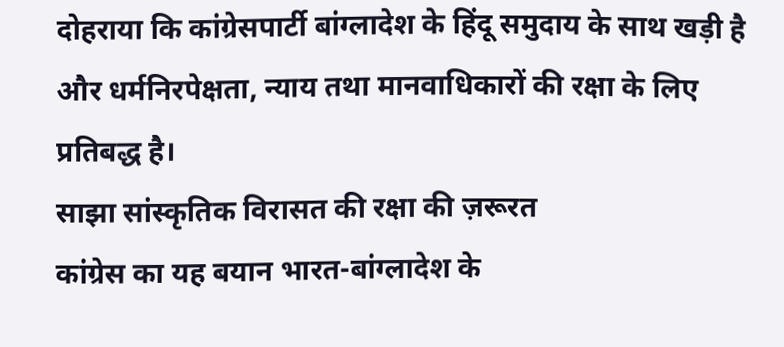दोहराया कि कांग्रेसपार्टी बांग्लादेश के हिंदू समुदाय के साथ खड़ी है और धर्मनिरपेक्षता, न्याय तथा मानवाधिकारों की रक्षा के लिए प्रतिबद्ध है।
साझा सांस्कृतिक विरासत की रक्षा की ज़रूरत
कांग्रेस का यह बयान भारत-बांग्लादेश के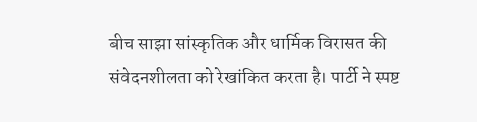बीच साझा सांस्कृतिक और धार्मिक विरासत की संवेदनशीलता को रेखांकित करता है। पार्टी ने स्पष्ट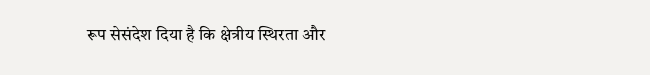रूप सेसंदेश दिया है कि क्षेत्रीय स्थिरता और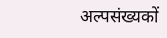अल्पसंख्यकों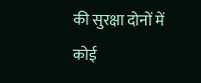की सुरक्षा दोनों में कोई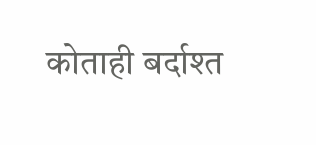कोताही बर्दाश्त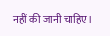नहीं की जानी चाहिए।